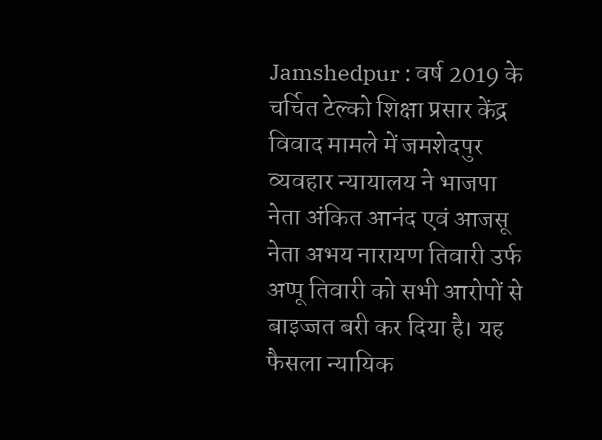Jamshedpur : वर्ष 2019 के चर्चित टेल्को शिक्षा प्रसार केंद्र विवाद मामले में जमशेदपुर व्यवहार न्यायालय ने भाजपा नेता अंकित आनंद एवं आजसू नेता अभय नारायण तिवारी उर्फ अप्पू तिवारी को सभी आरोपों से बाइज्जत बरी कर दिया है। यह फैसला न्यायिक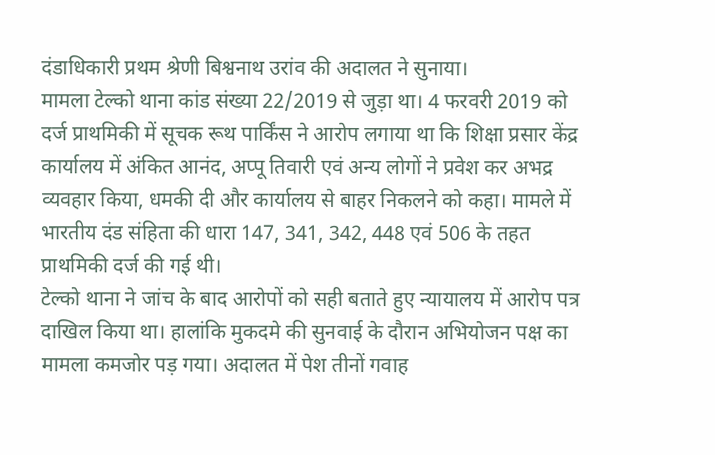दंडाधिकारी प्रथम श्रेणी बिश्वनाथ उरांव की अदालत ने सुनाया।
मामला टेल्को थाना कांड संख्या 22/2019 से जुड़ा था। 4 फरवरी 2019 को दर्ज प्राथमिकी में सूचक रूथ पार्किंस ने आरोप लगाया था कि शिक्षा प्रसार केंद्र कार्यालय में अंकित आनंद, अप्पू तिवारी एवं अन्य लोगों ने प्रवेश कर अभद्र व्यवहार किया, धमकी दी और कार्यालय से बाहर निकलने को कहा। मामले में भारतीय दंड संहिता की धारा 147, 341, 342, 448 एवं 506 के तहत प्राथमिकी दर्ज की गई थी।
टेल्को थाना ने जांच के बाद आरोपों को सही बताते हुए न्यायालय में आरोप पत्र दाखिल किया था। हालांकि मुकदमे की सुनवाई के दौरान अभियोजन पक्ष का मामला कमजोर पड़ गया। अदालत में पेश तीनों गवाह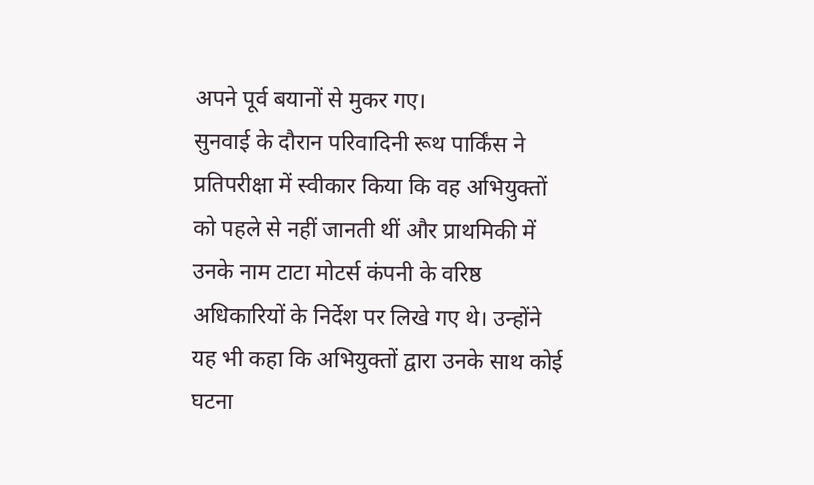अपने पूर्व बयानों से मुकर गए।
सुनवाई के दौरान परिवादिनी रूथ पार्किंस ने प्रतिपरीक्षा में स्वीकार किया कि वह अभियुक्तों को पहले से नहीं जानती थीं और प्राथमिकी में उनके नाम टाटा मोटर्स कंपनी के वरिष्ठ अधिकारियों के निर्देश पर लिखे गए थे। उन्होंने यह भी कहा कि अभियुक्तों द्वारा उनके साथ कोई घटना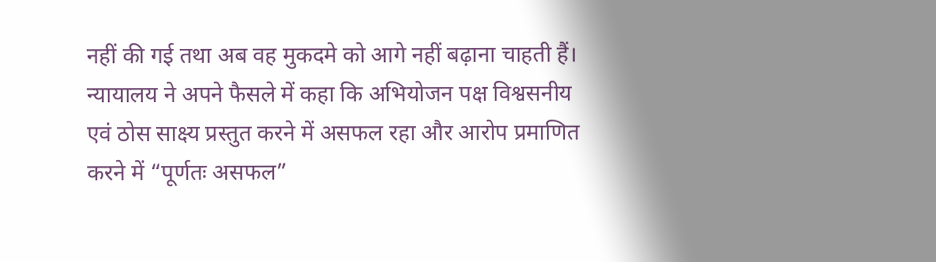नहीं की गई तथा अब वह मुकदमे को आगे नहीं बढ़ाना चाहती हैं।
न्यायालय ने अपने फैसले में कहा कि अभियोजन पक्ष विश्वसनीय एवं ठोस साक्ष्य प्रस्तुत करने में असफल रहा और आरोप प्रमाणित करने में “पूर्णतः असफल”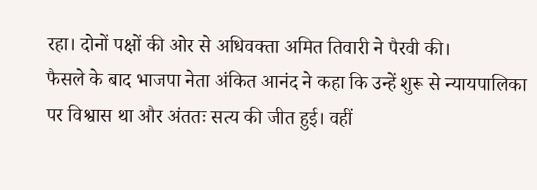रहा। दोनों पक्षों की ओर से अधिवक्ता अमित तिवारी ने पैरवी की।
फैसले के बाद भाजपा नेता अंकित आनंद ने कहा कि उन्हें शुरू से न्यायपालिका पर विश्वास था और अंततः सत्य की जीत हुई। वहीं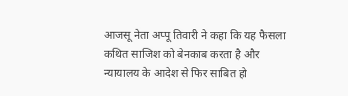आजसू नेता अप्पू तिवारी ने कहा कि यह फैसला कथित साजिश को बेनकाब करता है और न्यायालय के आदेश से फिर साबित हो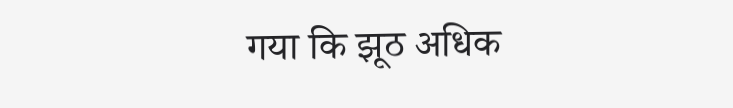गया कि झूठ अधिक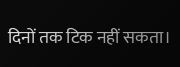दिनों तक टिक नहीं सकता।